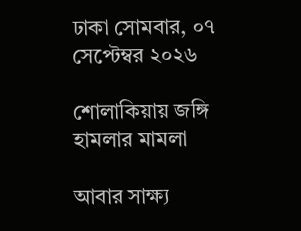ঢাকা সোমবার, ০৭ সেপ্টেম্বর ২০২৬

শোলাকিয়ায় জঙ্গি হামলার মামলা

আবার সাক্ষ্য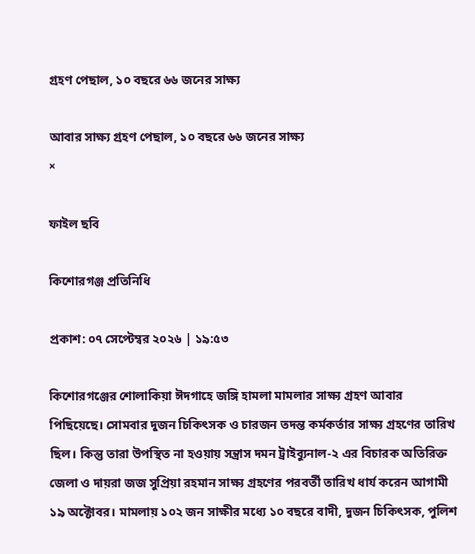গ্রহণ পেছাল, ১০ বছরে ৬৬ জনের সাক্ষ্য

আবার সাক্ষ্য গ্রহণ পেছাল, ১০ বছরে ৬৬ জনের সাক্ষ্য
×

ফাইল ছবি

কিশোরগঞ্জ প্রতিনিধি

প্রকাশ: ০৭ সেপ্টেম্বর ২০২৬ | ১৯:৫৩

কিশোরগঞ্জের শোলাকিয়া ঈদগাহে জঙ্গি হামলা মামলার সাক্ষ্য গ্রহণ আবার পিছিয়েছে। সোমবার দুজন চিকিৎসক ও চারজন তদন্ত কর্মকর্তার সাক্ষ্য গ্রহণের তারিখ ছিল। কিন্তু তারা উপস্থিত না হওয়ায় সন্ত্রাস দমন ট্রাইব্যুনাল-২ এর বিচারক অতিরিক্ত জেলা ও দায়রা জজ সুপ্রিয়া রহমান সাক্ষ্য গ্রহণের পরবর্তী তারিখ ধার্য করেন আগামী ১৯ অক্টোবর। মামলায় ১০২ জন সাক্ষীর মধ্যে ১০ বছরে বাদী, দুজন চিকিৎসক, পুলিশ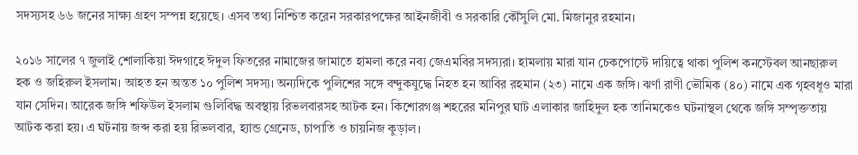সদস্যসহ ৬৬ জনের সাক্ষ্য গ্রহণ সম্পন্ন হয়েছে। এসব তথ্য নিশ্চিত করেন সরকারপক্ষের আইনজীবী ও সরকারি কৌঁসুলি মো. মিজানুর রহমান।

২০১৬ সালের ৭ জুলাই শোলাকিয়া ঈদগাহে ঈদুল ফিতরের নামাজের জামাতে হামলা করে নব্য জেএমবির সদস্যরা। হামলায় মারা যান চেকপোস্টে দায়িত্বে থাকা পুলিশ কনস্টেবল আনছারুল হক ও জহিরুল ইসলাম। আহত হন অন্তত ১০ পুলিশ সদস্য। অন্যদিকে পুলিশের সঙ্গে বন্দুকযুদ্ধে নিহত হন আবির রহমান (২৩) নামে এক জঙ্গি। ঝর্ণা রাণী ভৌমিক (৪০) নামে এক গৃহবধূও মারা যান সেদিন। আরেক জঙ্গি শফিউল ইসলাম গুলিবিদ্ধ অবস্থায় রিভলবারসহ আটক হন। কিশোরগঞ্জ শহরের মনিপুর ঘাট এলাকার জাহিদুল হক তানিমকেও ঘটনাস্থল থেকে জঙ্গি সম্পৃক্ততায় আটক করা হয়। এ ঘটনায় জব্দ করা হয় রিভলবার, হ্যান্ড গ্রেনেড, চাপাতি ও চায়নিজ কুড়াল।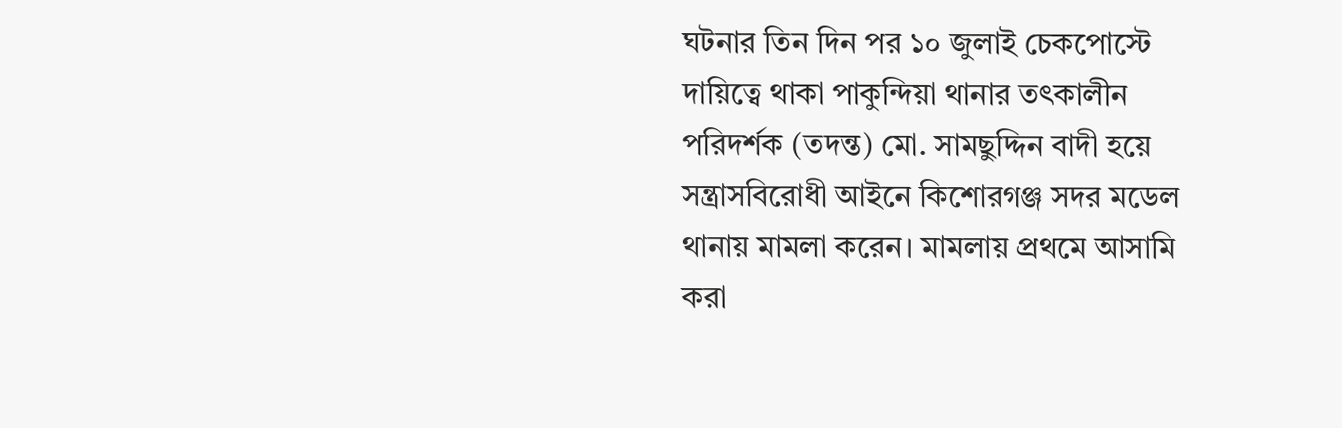ঘটনার তিন দিন পর ১০ জুলাই চেকপোস্টে দায়িত্বে থাকা পাকুন্দিয়া থানার তৎকালীন পরিদর্শক (তদন্ত) মো. সামছুদ্দিন বাদী হয়ে সন্ত্রাসবিরোধী আইনে কিশোরগঞ্জ সদর মডেল থানায় মামলা করেন। মামলায় প্রথমে আসামি করা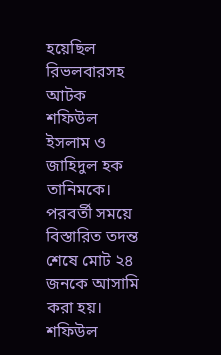হয়েছিল রিভলবারসহ আটক শফিউল ইসলাম ও জাহিদুল হক তানিমকে। পরবর্তী সময়ে বিস্তারিত তদন্ত শেষে মোট ২৪ জনকে আসামি করা হয়। শফিউল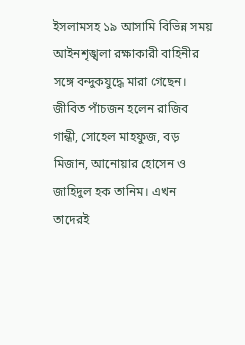ইসলামসহ ১৯ আসামি বিভিন্ন সময় আইনশৃঙ্খলা রক্ষাকারী বাহিনীর সঙ্গে বন্দুকযুদ্ধে মারা গেছেন। জীবিত পাঁচজন হলেন রাজিব গান্ধী, সোহেল মাহফুজ, বড় মিজান, আনোয়ার হোসেন ও জাহিদুল হক তানিম। এখন তাদেরই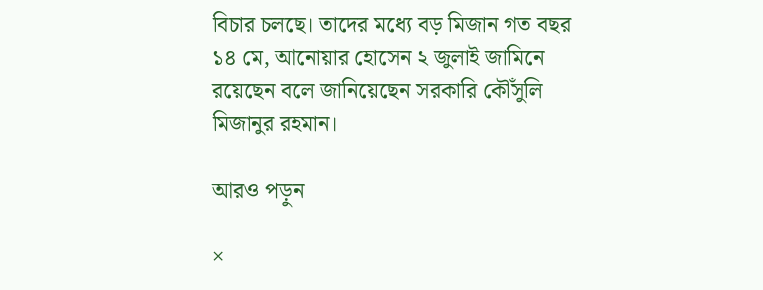বিচার চলছে। তাদের মধ্যে বড় মিজান গত বছর ১৪ মে, আনোয়ার হোসেন ২ জুলাই জামিনে রয়েছেন বলে জানিয়েছেন সরকারি কৌঁসুলি মিজানুর রহমান।

আরও পড়ুন

×